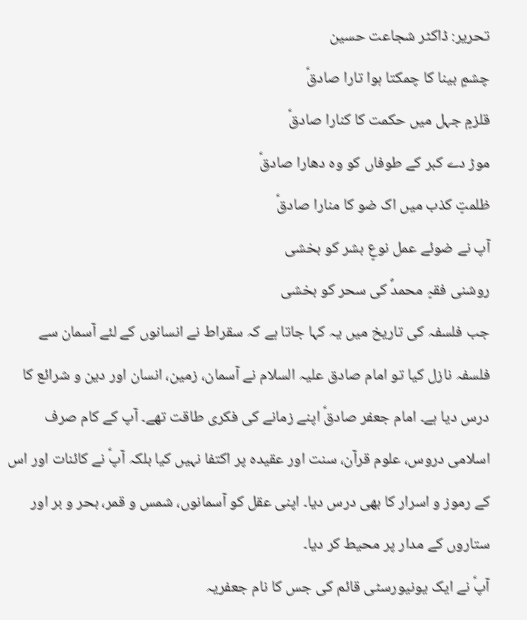تحریر: ڈاکٹر شجاعت حسین
چشمٍ بینا کا چمکتا ہوا تارا صادقؑ
قلزمٍ جہل میں حکمت کا کنارا صادقؑ
موڑ دے کبر کے طوفاں کو وہ دھارا صادقؑ
ظلمتٍ کذب میں اک ضو کا منارا صادقؑ
آپ نے ضوئے عمل نوعٍ بشر کو بخشی
روشنی فقہٍ محمدؐ کی سحر کو بخشی
جب فلسفہ کی تاریخ میں یہ کہا جاتا ہے کہ سقراط نے انسانوں کے لئے آسمان سے فلسفہ نازل کیا تو امام صادق علیہ السلام نے آسمان، زمین، انسان اور دین و شرائع کا درس دیا ہے۔ امام جعفر صادقؑ اپنے زمانے کی فکری طاقت تھے۔ آپ کے کام صرف اسلامی دروس، علوم قرآن، سنت اور عقیدہ پر اکتفا نہیں کیا بلکہ آپؑ نے کائنات اور اس کے رموز و اسرار کا بھی درس دیا۔ اپنی عقل کو آسمانوں، شمس و قمر، بحر و بر اور ستاروں کے مدار پر محیط کر دیا۔
آپؑ نے ایک یونیورسٹی قائم کی جس کا نام جعفریہ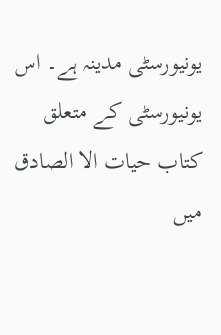یونیورسٹی مدینہ ہے۔ اس یونیورسٹی کے متعلق کتاب حیات الا الصادق میں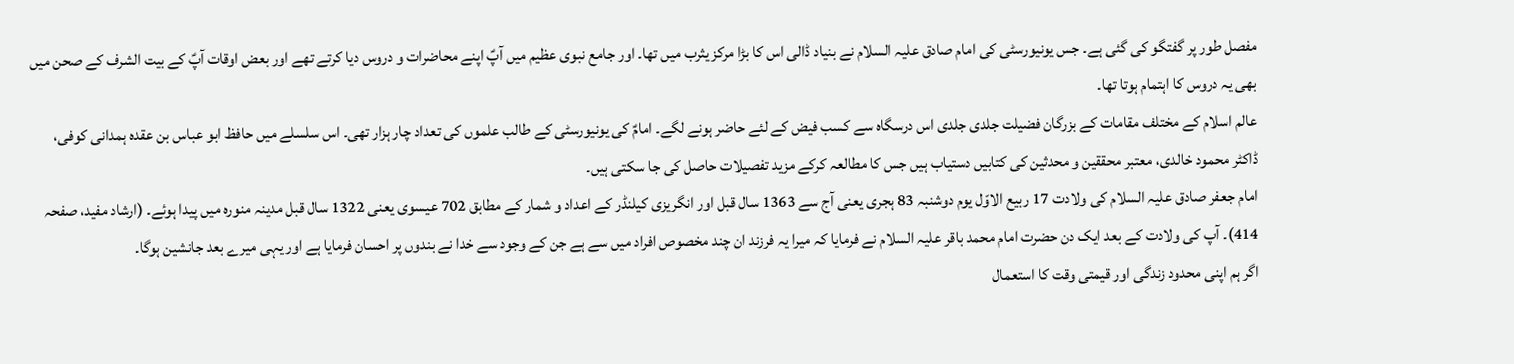مفصل طور پر گفتگو کی گئی ہے۔ جس یونیورسٹی کی امام صادق علیہ السلام نے بنیاد ڈالی اس کا بڑا مرکز یثرب میں تھا۔ اور جامع نبوی عظیم میں آپؑ اپنے محاضرات و دروس دیا کرتے تھے اور بعض اوقات آپؑ کے بیت الشرف کے صحن میں بھی یہ دروس کا اہتمام ہوتا تھا۔
عالم اسلام کے مختلف مقامات کے بزرگان فضیلت جلدی جلدی اس درسگاہ سے کسب فیض کے لئے حاضر ہونے لگے۔ امامؑ کی یونیورسٹی کے طالب علموں کی تعداد چار ہزار تھی۔ اس سلسلے میں حافظ ابو عباس بن عقدہ ہمدانی کوفی، ڈاکٹر محمود خالدی، معتبر محققین و محدثین کی کتابیں دستیاب ہیں جس کا مطالعہ کرکے مزید تفصیلات حاصل کی جا سکتی ہیں۔
امام جعفر صادق علیہ السلام کی ولادت 17 ربیع الاوّل یوم دوشنبہ 83 ہجری یعنی آج سے 1363 سال قبل اور انگریزی کیلنڈر کے اعداد و شمار کے مطابق 702 عیسوی یعنی 1322 سال قبل مدینہ منورہ میں پیدا ہوئے۔ (ارشاد مفید، صفحہ 414)۔ آپ کی ولادت کے بعد ایک دن حضرت امام محمد باقر علیہ السلام نے فرمایا کہ میرا یہ فرزند ان چند مخصوص افراد میں سے ہے جن کے وجود سے خدا نے بندوں پر احسان فرمایا ہے اور یہی میرے بعد جانشین ہوگا۔
اگر ہم اپنی محدود زندگی اور قیمتی وقت کا استعمال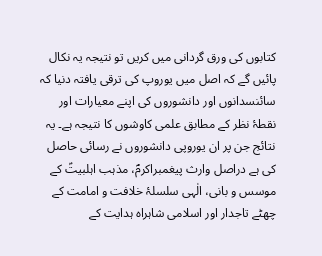کتابوں کی ورق گردانی میں کریں تو نتیجہ یہ نکال پائیں گے کہ اصل میں یوروپ کی ترقی یافتہ دنیا کہ سائنسدانوں اور دانشوروں کی اپنے معیارات اور نقطۂ نظر کے مطابق علمی کاوشوں کا نتیجہ ہے۔ یہ نتائج جن پر ان یوروپی دانشوروں نے رسائی حاصل کی ہے دراصل وارث پیغمبراکرمؐ، مذہب اہلبیتؑ کے موسس و بانی، الٰہی سلسلۂ خلافت و امامت کے چھٹے تاجدار اور اسلامی شاہراہ ہدایت کے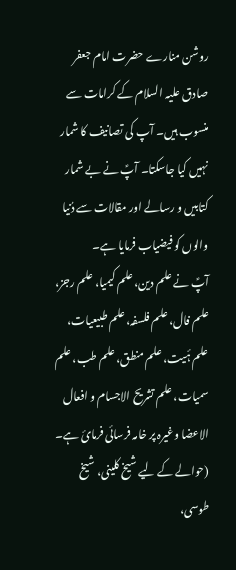روشن منارے حضرت امام جعفر صادق علیہ السلام کے کرامات سے منسوب ہیں۔ آپ کی تصانیف کا شمار نہیں کیا جاسکتا۔ آپؑ نے بے شمار کتابیں و رسالے اور مقالات سے دُنیا والوں کو فیضیاب فرمایا ہے۔
آپؑ نے علم دین، علم کیمیا، علم رجز، علم فال، علم فلسفہ، علم طبیعیات، علم ۂیت، علم منطق، علم طب، علم سمیات، علم تشریح الاجسام و افعال الاعضا وغیرہ پر خامہ فرسائی فرمائ ہے۔ (حوالے کے لیے شیخ کلینی، شیخ طوسی،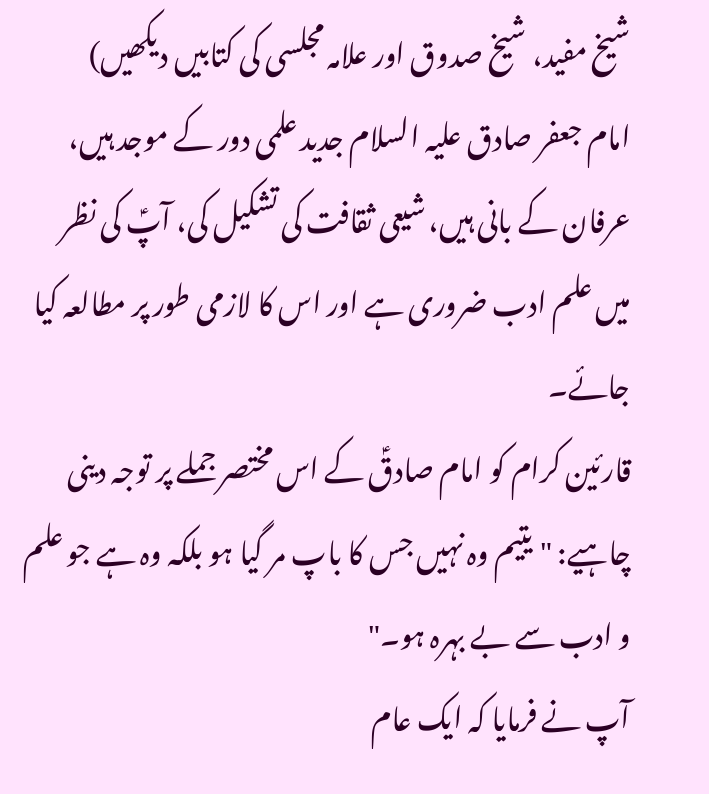شیخ مفید، شیخ صدوق اور علامہ مجلسی کی کتابیں دیکھیں)
امام جعفر صادق علیہ السلام جدید علمی دور کے موجد ہیں، عرفان کے بانی ہیں، شیعی ثقافت کی تشکیل کی، آپؑ کی نظر میں علم ادب ضروری ہے اور اس کا لازمی طور پر مطالعہ کیا جائے۔
قارئین کرام کو امام صادقؑ کے اس مختصر جملے پر توجہ دینی چاہیے: "یتیم وہ نہیں جس کا باپ مر گیا ہو بلکہ وہ ہے جو علم و ادب سے بے بہرہ ہو۔"
آپ نے فرمایا کہ ایک عام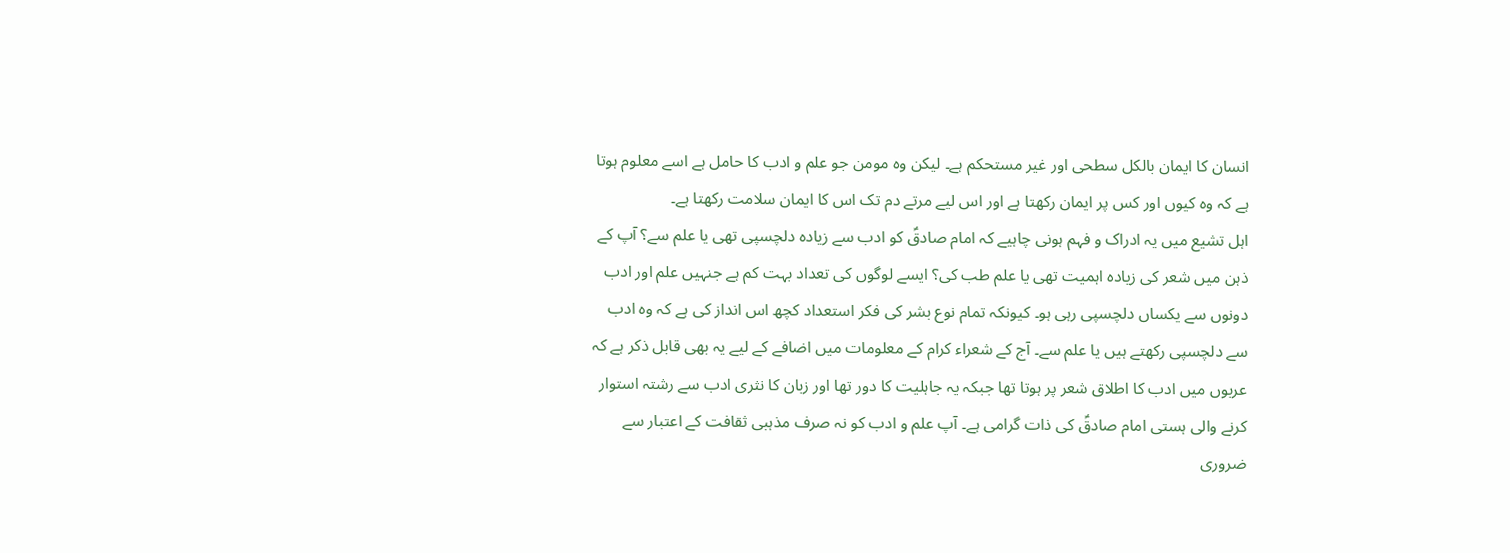انسان کا ایمان بالکل سطحی اور غیر مستحکم ہے۔ لیکن وہ مومن جو علم و ادب کا حامل ہے اسے معلوم ہوتا ہے کہ وہ کیوں اور کس پر ایمان رکھتا ہے اور اس لیے مرتے دم تک اس کا ایمان سلامت رکھتا ہے۔
اہل تشیع میں یہ ادراک و فہم ہونی چاہیے کہ امام صادقؑ کو ادب سے زیادہ دلچسپی تھی یا علم سے؟ آپ کے ذہن میں شعر کی زیادہ اہمیت تھی یا علم طب کی؟ ایسے لوگوں کی تعداد بہت کم ہے جنہیں علم اور ادب دونوں سے یکساں دلچسپی رہی ہو۔ کیونکہ تمام نوع بشر کی فکر استعداد کچھ اس انداز کی ہے کہ وہ ادب سے دلچسپی رکھتے ہیں یا علم سے۔ آج کے شعراء کرام کے معلومات میں اضافے کے لیے یہ بھی قابل ذکر ہے کہ عربوں میں ادب کا اطلاق شعر پر ہوتا تھا جبکہ یہ جاہلیت کا دور تھا اور زبان کا نثری ادب سے رشتہ استوار کرنے والی ہستی امام صادقؑ کی ذات گرامی ہے۔ آپ علم و ادب کو نہ صرف مذہبی ثقافت کے اعتبار سے ضروری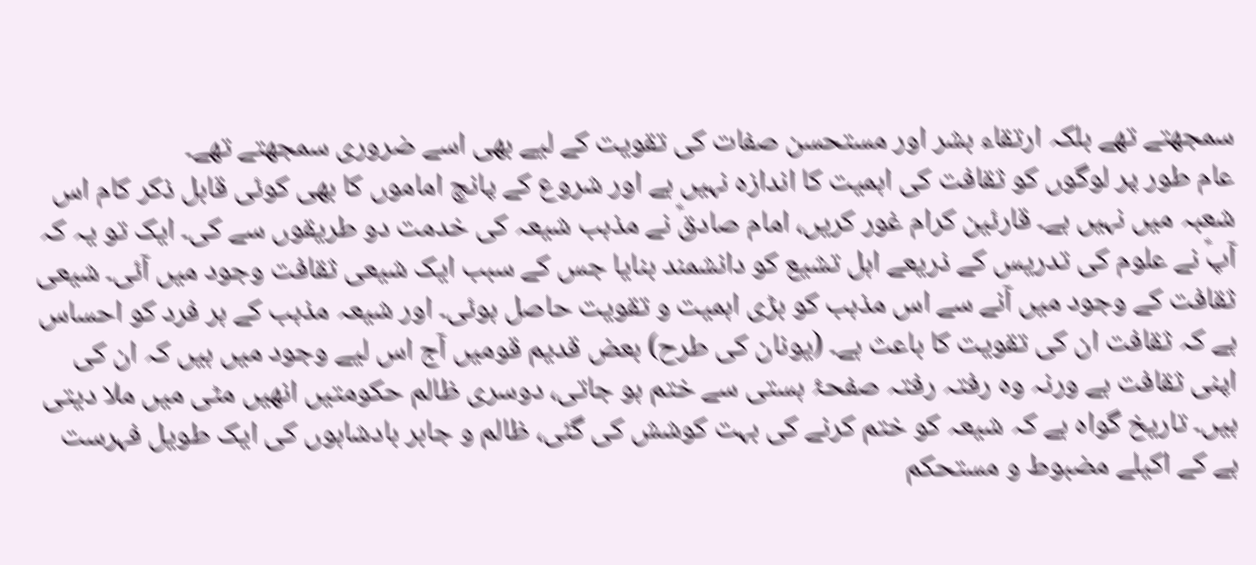سمجھتے تھے بلکہ ارتقاء بشر اور مستحسن صفات کی تقویت کے لیے بھی اسے ضروری سمجھتے تھے۔
عام طور پر لوگوں کو ثقافت کی اہمیت کا اندازہ نہیں ہے اور شروع کے پانچ اماموں کا بھی کوئی قابل ذکر کام اس شعبہ میں نہیں ہے۔ قارئین کرام غور کریں، امام صادقؑ نے مذہب شیعہ کی خدمت دو طریقوں سے کی۔ ایک تو یہ کہ آپؑ نے علوم کی تدریس کے ذریعے اہل تشیع کو دانشمند بنایا جس کے سبب ایک شیعی ثقافت وجود میں آئی۔ شیعی ثقافت کے وجود میں آنے سے اس مذہب کو بڑی اہمیت و تقویت حاصل ہوئی۔ اور شیعہ مذہب کے ہر فرد کو احساس ہے کہ ثقافت ان کی تقویت کا باعث ہے۔ (یونان کی طرح) بعض قدیم قومیں آج اس لیے وجود میں ہیں کہ ان کی اپنی ثقافت ہے ورنہ وہ رفتہ رفتہ صفحۂ ہستی سے ختم ہو جاتی، دوسری ظالم حکومتیں انھیں مٹی میں ملا دیتی ہیں۔ تاریخ گواہ ہے کہ شیعہ کو ختم کرنے کی بہت کوشش کی گئی، ظالم و جابر بادشاہوں کی ایک طویل فہرست ہے کے اکیلے مضبوط و مستحکم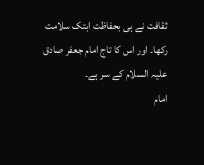ثقافت نے ہی بحفاظت ابتک سلامت رکھا۔ اور اس کا تاج امام جعفر صادق علیہ السلام کے سر ہے۔
امام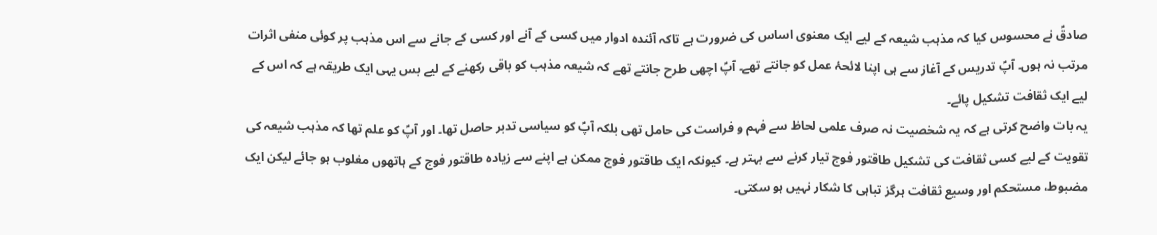صادقؑ نے محسوس کیا کہ مذہب شیعہ کے لیے ایک معنوی اساس کی ضرورت ہے تاکہ آئندہ ادوار میں کسی کے آنے اور کسی کے جانے سے اس مذہب پر کوئی منفی اثرات مرتب نہ ہوں۔ آپؑ تدریس کے آغاز سے ہی اپنا لائحۂ عمل کو جانتے تھے۔ آپؑ اچھی طرح جانتے تھے کہ شیعہ مذہب کو باقی رکھنے کے لیے بس یہی ایک طریقہ ہے کہ اس کے لیے ایک ثقافت تشکیل پائے۔
یہ بات واضح کرتی ہے کہ یہ شخصیت نہ صرف علمی لحاظ سے فہم و فراست کی حامل تھی بلکہ آپؑ کو سیاسی تدبر حاصل تھا۔ اور آپؑ کو علم تھا کہ مذہب شیعہ کی تقویت کے لیے کسی ثقافت کی تشکیل طاقتور فوج تیار کرنے سے بہتر ہے۔ کیونکہ ایک طاقتور فوج ممکن ہے اپنے سے زیادہ طاقتور فوج کے ہاتھوں مغلوب ہو جائے لیکن ایک مضبوط، مستحکم اور وسیع ثقافت ہرگز تباہی کا شکار نہیں ہو سکتی۔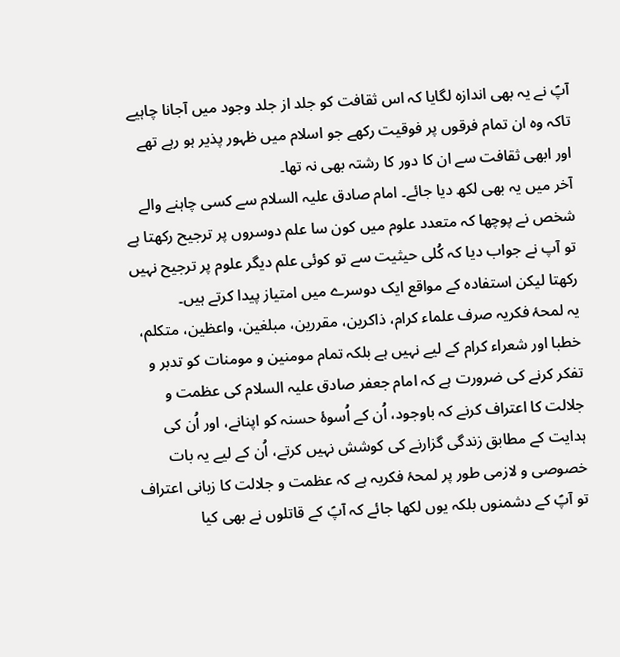آپؑ نے یہ بھی اندازہ لگایا کہ اس ثقافت کو جلد از جلد وجود میں آجانا چاہیے تاکہ وہ ان تمام فرقوں پر فوقیت رکھے جو اسلام میں ظہور پذیر ہو رہے تھے اور ابھی ثقافت سے ان کا دور کا رشتہ بھی نہ تھا۔
آخر میں یہ بھی لکھ دیا جائے۔ امام صادق علیہ السلام سے کسی چاہنے والے شخص نے پوچھا کہ متعدد علوم میں کون سا علم دوسروں پر ترجیح رکھتا ہے تو آپ نے جواب دیا کہ کُلی حیثیت سے تو کوئی علم دیگر علوم پر ترجیح نہیں رکھتا لیکن استفادہ کے مواقع ایک دوسرے میں امتیاز پیدا کرتے ہیں۔
یہ لمحۂ فکریہ صرف علماء کرام، ذاکرین، مقررین، مبلغین، واعظین، متکلم، خطبا اور شعراء کرام کے لیے نہیں ہے بلکہ تمام مومنین و مومنات کو تدبر و تفکر کرنے کی ضرورت ہے کہ امام جعفر صادق علیہ السلام کی عظمت و جلالت کا اعتراف کرنے کہ باوجود، اُن کے اُسوۂ حسنہ کو اپنانے، اور اُن کی ہدایت کے مطابق زندگی گزارنے کی کوشش نہیں کرتے، اُن کے لیے یہ بات خصوصی و لازمی طور پر لمحۂ فکریہ ہے کہ عظمت و جلالت کا زبانی اعتراف تو آپؑ کے دشمنوں بلکہ یوں لکھا جائے کہ آپؑ کے قاتلوں نے بھی کیا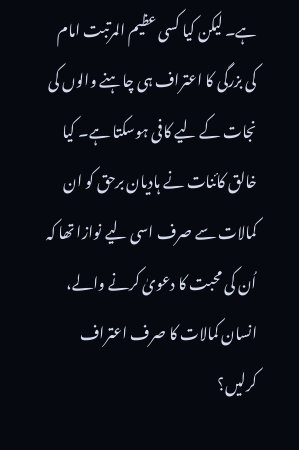ہے۔ لیکن کیا کسی عظیم المرتبت امام کی بزرگی کا اعتراف ہی چاہنے والوں کی نجات کے لیے کافی ہوسکتا ہے۔ کیا خالق کائنات نے ہادیان برحق کو ان کمالات سے صرف اسی لیے نوازا تھا کہ اُن کی محبت کا دعویٰ کرنے والے، انسان کمالات کا صرف اعتراف کرلیں؟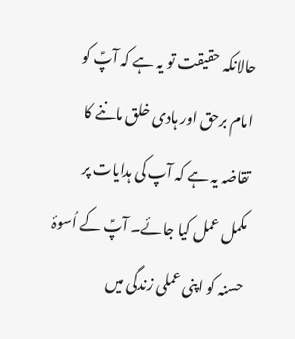حالانکہ حقیقت تو یہ ہے کہ آپؑ کو امام برحق اور ہادی خلق ماننے کا تقاضہ یہ ہے کہ آپ کی ہدایات پر مکمل عمل کیا جائے۔ آپؑ کے اُسوۂ حسنہ کو اپنی عملی زندگی میں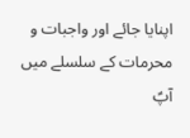اپنایا جائے اور واجبات و محرمات کے سلسلے میں آپؑ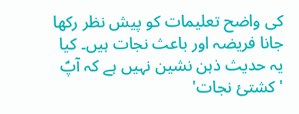کی واضح تعلیمات کو پیش نظر رکھا جانا فریضہ اور باعث نجات ہیں۔ کیا یہ حدیث ذہن نشین نہیں ہے کہ آپؑ 'کشتیٔ نجات'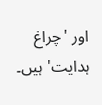اور 'چراغ ہدایت' ہیں۔